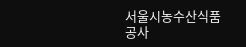서울시농수산식품공사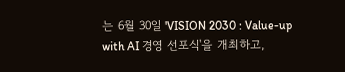는 6월 30일 'VISION 2030 : Value-up with AI 경영 선포식'을 개최하고,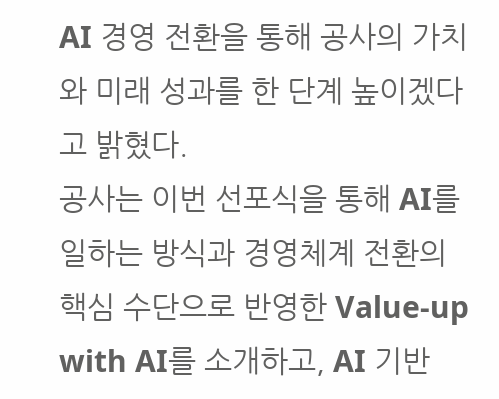AI 경영 전환을 통해 공사의 가치와 미래 성과를 한 단계 높이겠다고 밝혔다.
공사는 이번 선포식을 통해 AI를 일하는 방식과 경영체계 전환의 핵심 수단으로 반영한 Value-up with AI를 소개하고, AI 기반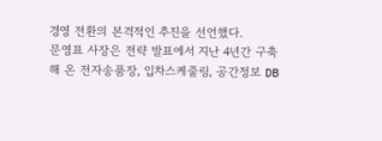경영 전환의 본격적인 추진을 선언했다.
문영표 사장은 전략 발표에서 지난 4년간 구축해 온 전자송품장, 입차스케줄링, 공간정보 DB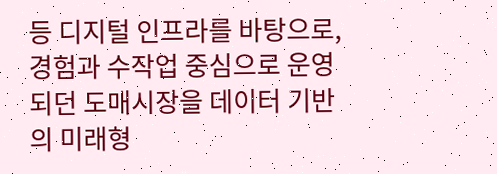등 디지털 인프라를 바탕으로, 경험과 수작업 중심으로 운영되던 도매시장을 데이터 기반의 미래형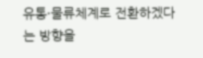유통·물류체계로 전환하겠다는 방향을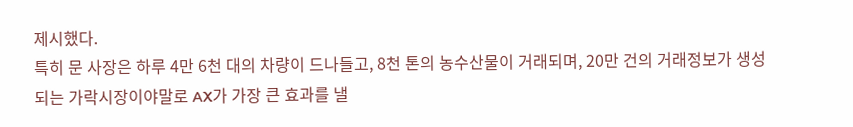제시했다.
특히 문 사장은 하루 4만 6천 대의 차량이 드나들고, 8천 톤의 농수산물이 거래되며, 20만 건의 거래정보가 생성되는 가락시장이야말로 AX가 가장 큰 효과를 낼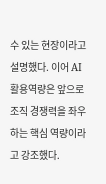수 있는 현장이라고 설명했다. 이어 AI 활용역량은 앞으로 조직 경쟁력을 좌우하는 핵심 역량이라고 강조했다.